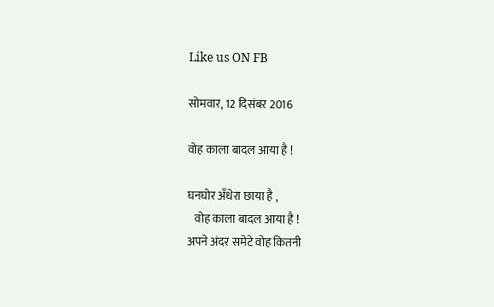Like us ON FB

सोमवार, 12 दिसंबर 2016

वोह काला बादल आया है !

घनघोर अँधेरा छाया है ,
   वोह काला बादल आया है !
अपने अंदर समेटे वोह कितनी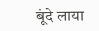बूंदे लाया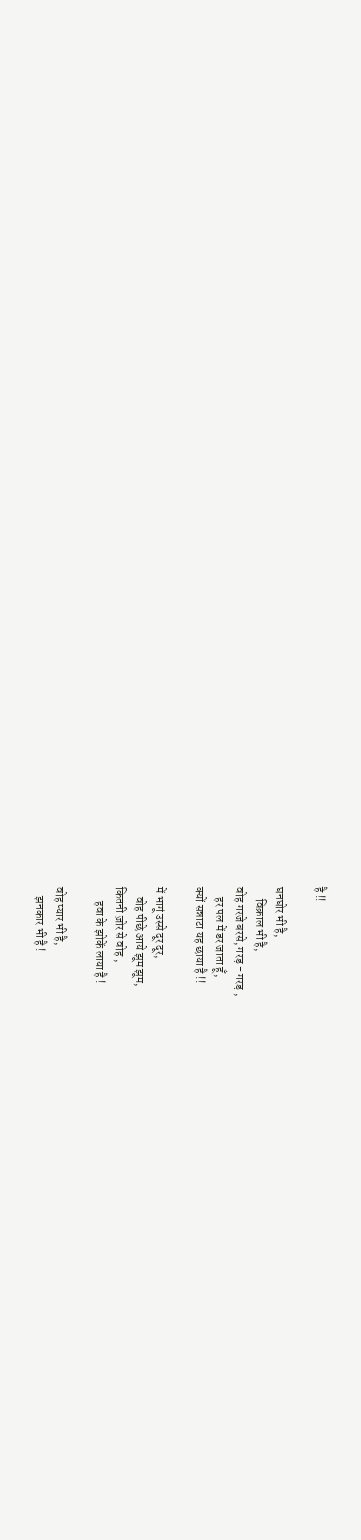है !!

घनघोर भी है,
     विक्राल भी है,
वोह गरजे बरसे, गरड़ - गरड़ ,
    हर पल में डर जाता हूँ,
क्यों सन्नाटा यह छाया है !!

में भागूं उस्से दूर दूर,
    वोह पीछे आये झूम झूम,
कितनी ज़ोर से वोह ,
      हवा के झोकें लाया है !

वोह प्यार भी है,
    झनकार भी है !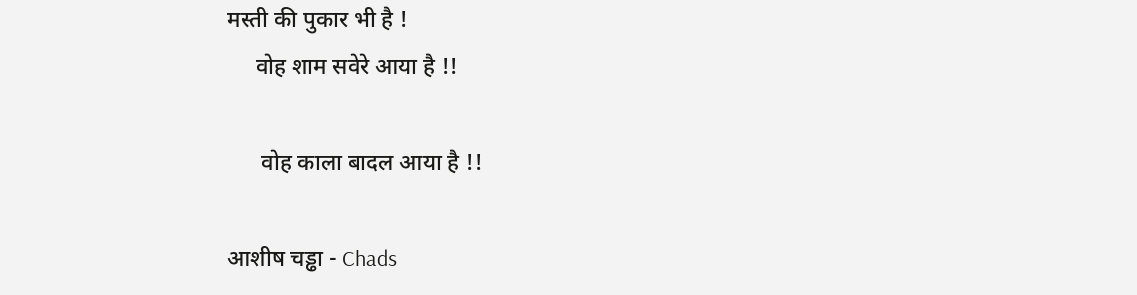मस्ती की पुकार भी है !
     वोह शाम सवेरे आया है !!

      वोह काला बादल आया है !!

आशीष चड्ढा - Chads